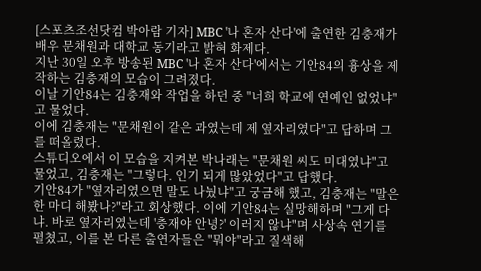[스포츠조선닷컴 박아람 기자] MBC '나 혼자 산다'에 출연한 김충재가 배우 문채원과 대학교 동기라고 밝혀 화제다.
지난 30일 오후 방송된 MBC '나 혼자 산다'에서는 기안84의 흉상을 제작하는 김충재의 모습이 그려졌다.
이날 기안84는 김충재와 작업을 하던 중 "너희 학교에 연예인 없었냐"고 물었다.
이에 김충재는 "문채원이 같은 과였는데 제 옆자리였다"고 답하며 그를 떠올렸다.
스튜디오에서 이 모습을 지켜본 박나래는 "문채원 씨도 미대였냐"고 물었고, 김충재는 "그렇다. 인기 되게 많았었다"고 답했다.
기안84가 "옆자리였으면 말도 나눴냐"고 궁금해 했고, 김충재는 "말은 한 마디 해봤나?"라고 회상했다. 이에 기안84는 실망해하며 "그게 다냐. 바로 옆자리였는데 '충재야 안녕?' 이러지 않냐"며 사상속 연기를 펼쳤고, 이를 본 다른 출연자들은 "뭐야"라고 질색해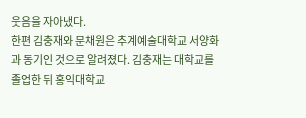웃음을 자아냈다.
한편 김충재와 문채원은 추계예술대학교 서양화과 동기인 것으로 알려졌다. 김충재는 대학교를 졸업한 뒤 홍익대학교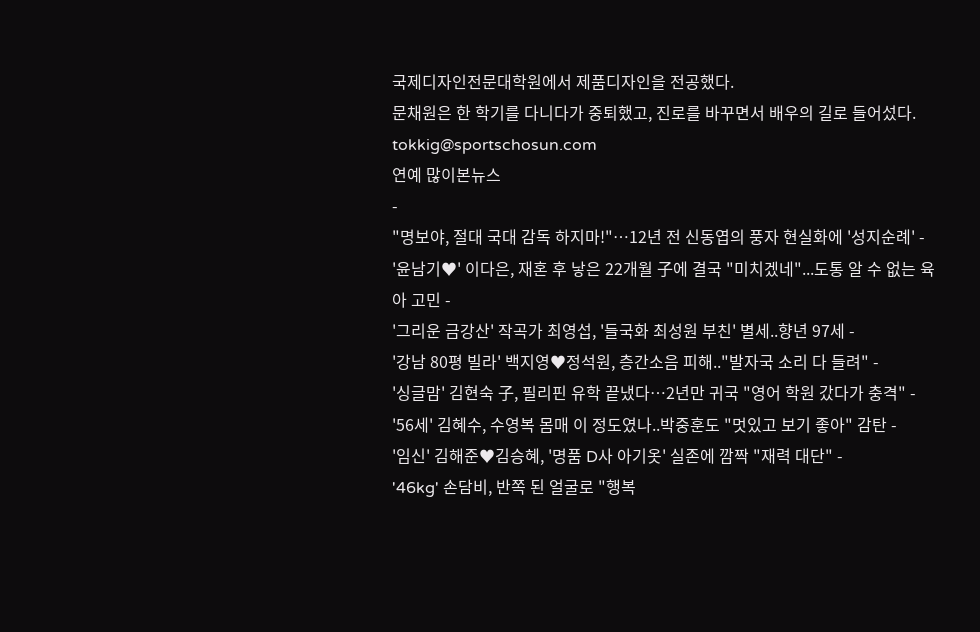국제디자인전문대학원에서 제품디자인을 전공했다.
문채원은 한 학기를 다니다가 중퇴했고, 진로를 바꾸면서 배우의 길로 들어섰다. tokkig@sportschosun.com
연예 많이본뉴스
-
"명보야, 절대 국대 감독 하지마!"…12년 전 신동엽의 풍자 현실화에 '성지순례' -
'윤남기♥' 이다은, 재혼 후 낳은 22개월 子에 결국 "미치겠네"...도통 알 수 없는 육아 고민 -
'그리운 금강산' 작곡가 최영섭, '들국화 최성원 부친' 별세..향년 97세 -
'강남 80평 빌라' 백지영♥정석원, 층간소음 피해.."발자국 소리 다 들려" -
'싱글맘' 김현숙 子, 필리핀 유학 끝냈다…2년만 귀국 "영어 학원 갔다가 충격" -
'56세' 김혜수, 수영복 몸매 이 정도였나..박중훈도 "멋있고 보기 좋아" 감탄 -
'임신' 김해준♥김승혜, '명품 D사 아기옷' 실존에 깜짝 "재력 대단" -
'46kg' 손담비, 반쪽 된 얼굴로 "행복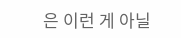은 이런 게 아닐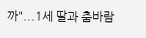까"...1세 딸과 춤바람